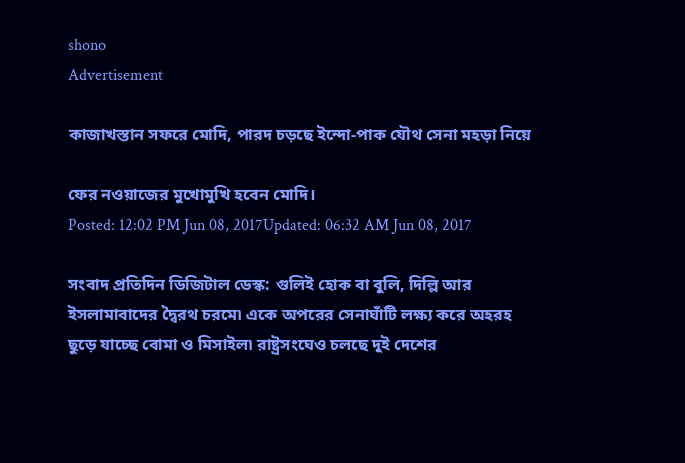shono
Advertisement

কাজাখস্তান সফরে মোদি, পারদ চড়ছে ইন্দো-পাক যৌথ সেনা মহড়া নিয়ে

ফের নওয়াজের মুখোমুখি হবেন মোদি।
Posted: 12:02 PM Jun 08, 2017Updated: 06:32 AM Jun 08, 2017

সংবাদ প্রতিদিন ডিজিটাল ডেস্ক: গুলিই হোক বা বুলি, দিল্লি আর ইসলামাবাদের দ্বৈরথ চরমে৷ একে অপরের সেনাঘাঁটি লক্ষ্য করে অহরহ ছুড়ে যাচ্ছে বোমা ও মিসাইল৷ রাষ্ট্রসংঘেও চলছে দুই দেশের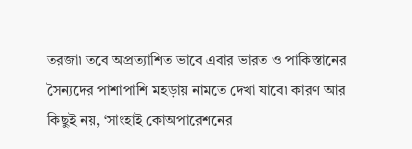তরজা৷ তবে অপ্রত্যাশিত ভাবে এবার ভারত ও পাকিস্তানের সৈন্যদের পাশাপাশি মহড়ায় নামতে দেখা যাবে৷ কারণ আর কিছুই নয়, ‘সাংহাই কোঅপারেশনের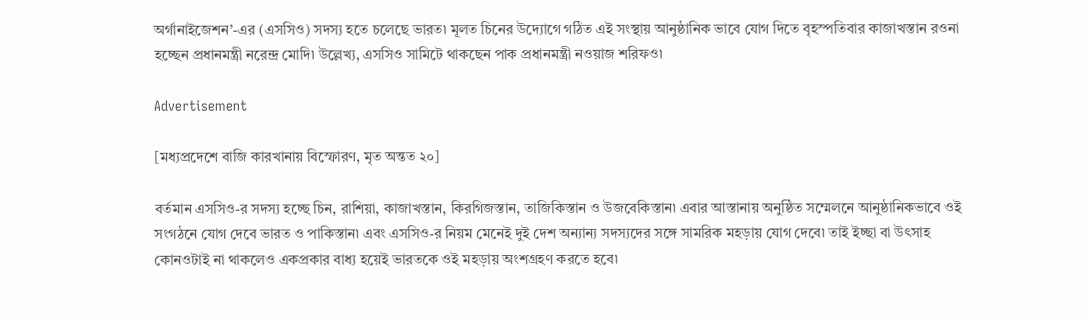অর্গানাইজেশন’-এর (এসসিও) সদস্য হতে চলেছে ভারত৷ মূলত চিনের উদ্যোগে গঠিত এই সংস্থায় আনুষ্ঠানিক ভাবে যোগ দিতে বৃহস্পতিবার কাজাখস্তান রওনা হচ্ছেন প্রধানমন্ত্রী নরেন্দ্র মোদি৷ উল্লেখ্য, এসসিও সামিটে থাকছেন পাক প্রধানমন্ত্রী নওয়াজ শরিফও৷

Advertisement

[মধ্যপ্রদেশে বাজি কারখানায় বিস্ফোরণ, মৃত অন্তত ২০]

বর্তমান এসসিও-র সদস্য হচ্ছে চিন, রাশিয়া, কাজাখস্তান, কিরগিজস্তান, তাজিকিস্তান ও উজবেকিস্তান৷ এবার আস্তানায় অনুষ্ঠিত সম্মেলনে আনুষ্ঠানিকভাবে ওই সংগঠনে যোগ দেবে ভারত ও পাকিস্তান৷ এবং এসসিও-র নিয়ম মেনেই দুই দেশ অন্যান্য সদস্যদের সঙ্গে সামরিক মহড়ায় যোগ দেবে৷ তাই ইচ্ছা বা উৎসাহ কোনওটাই না থাকলেও একপ্রকার বাধ্য হয়েই ভারতকে ওই মহড়ায় অংশগ্রহণ করতে হবে৷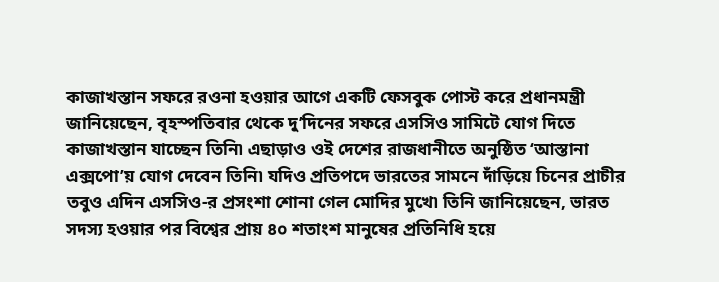কাজাখস্তান সফরে রওনা হওয়ার আগে একটি ফেসবুক পোস্ট করে প্রধানমন্ত্রী জানিয়েছেন, বৃহস্পতিবার থেকে দু’দিনের সফরে এসসিও সামিটে যোগ দিতে কাজাখস্তান যাচ্ছেন তিনি৷ এছাড়াও ওই দেশের রাজধানীতে অনুষ্ঠিত ‘আস্তানা এক্সপো’য় যোগ দেবেন তিনি৷ যদিও প্রতিপদে ভারতের সামনে দাঁড়িয়ে চিনের প্রাচীর তবুও এদিন এসসিও-র প্রসংশা শোনা গেল মোদির মুখে৷ তিনি জানিয়েছেন, ভারত সদস্য হওয়ার পর বিশ্বের প্রায় ৪০ শতাংশ মানুষের প্রতিনিধি হয়ে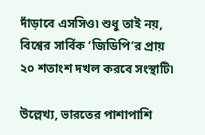দাঁড়াবে এসসিও৷ শুধু তাই নয়, বিশ্বের সার্বিক ‘জিডিপি’র প্রায় ২০ শতাংশ দখল করবে সংস্থাটি৷

উল্লেখ্য, ভারতের পাশাপাশি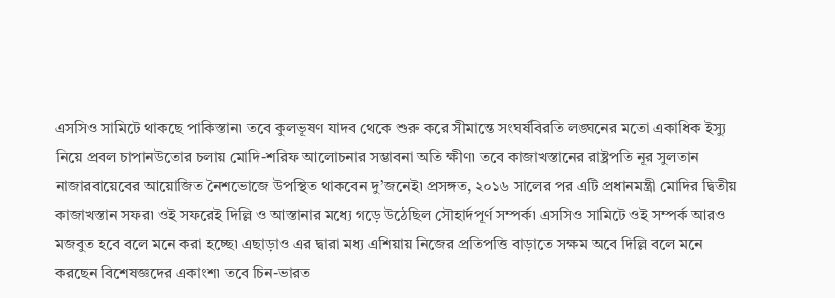এসসিও সামিটে থাকছে পাকিস্তান৷ তবে কুলভূষণ যাদব থেকে শুরু করে সীমান্তে সংঘর্ষবিরতি লঙ্ঘনের মতো একাধিক ইস্যু নিয়ে প্রবল চাপানউতোর চলায় মোদি-শরিফ আলোচনার সম্ভাবনা অতি ক্ষীণ৷ তবে কাজাখস্তানের রাষ্ট্রপতি নূর সুলতান নাজারবায়েবের আয়োজিত নৈশভোজে উপস্থিত থাকবেন দু’জনেই৷ প্রসঙ্গত, ২০১৬ সালের পর এটি প্রধানমন্ত্রী মোদির দ্বিতীয় কাজাখস্তান সফর৷ ওই সফরেই দিল্লি ও আস্তানার মধ্যে গড়ে উঠেছিল সৌহার্দপূর্ণ সম্পর্ক৷ এসসিও সামিটে ওই সম্পর্ক আরও মজবুত হবে বলে মনে করা হচ্ছে৷ এছাড়াও এর দ্বারা মধ্য এশিয়ায় নিজের প্রতিপত্তি বাড়াতে সক্ষম অবে দিল্লি বলে মনে করছেন বিশেষজ্ঞদের একাংশ৷ তবে চিন-ভারত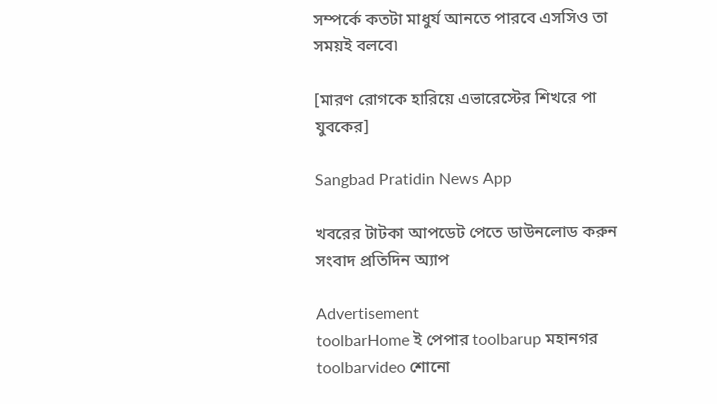সম্পর্কে কতটা মাধুর্য আনতে পারবে এসসিও তা সময়ই বলবে৷

[মারণ রোগকে হারিয়ে এভারেস্টের শিখরে পা যুবকের]

Sangbad Pratidin News App

খবরের টাটকা আপডেট পেতে ডাউনলোড করুন সংবাদ প্রতিদিন অ্যাপ

Advertisement
toolbarHome ই পেপার toolbarup মহানগর toolbarvideo শোনো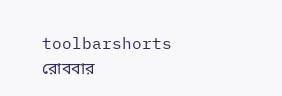toolbarshorts রোববার